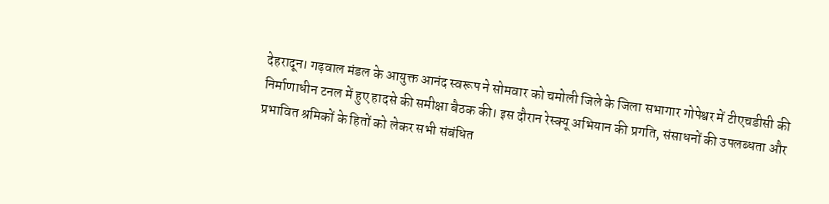देहरादून। गढ़वाल मंडल के आयुक्त आनंद स्वरूप ने सोमवार को चमोली जिले के जिला सभागार गोपेश्वर में टीएचडीसी की निर्माणाधीन टनल में हुए हादसे की समीक्षा बैठक की। इस दौरान रेस्क्यू अभियान की प्रगति, संसाधनों की उपलब्धता और प्रभावित श्रमिकों के हितों को लेकर सभी संबंधित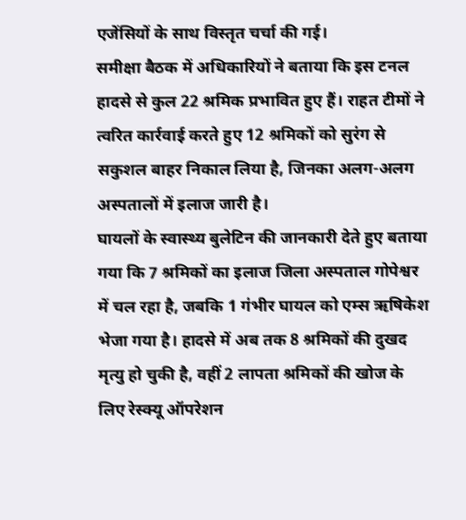एजेंसियों के साथ विस्तृत चर्चा की गई।
समीक्षा बैठक में अधिकारियों ने बताया कि इस टनल हादसे से कुल 22 श्रमिक प्रभावित हुए हैं। राहत टीमों ने त्वरित कार्रवाई करते हुए 12 श्रमिकों को सुरंग से सकुशल बाहर निकाल लिया है, जिनका अलग-अलग अस्पतालों में इलाज जारी है।
घायलों के स्वास्थ्य बुलेटिन की जानकारी देते हुए बताया गया कि 7 श्रमिकों का इलाज जिला अस्पताल गोपेश्वर में चल रहा है, जबकि 1 गंभीर घायल को एम्स ऋषिकेश भेजा गया है। हादसे में अब तक 8 श्रमिकों की दुखद मृत्यु हो चुकी है, वहीं 2 लापता श्रमिकों की खोज के लिए रेस्क्यू ऑपरेशन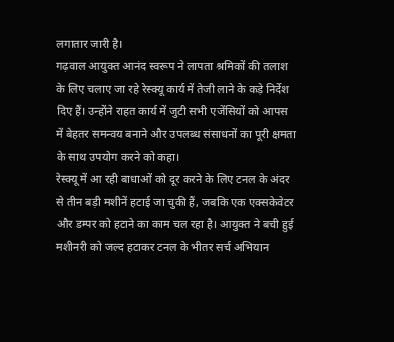लगातार जारी है।
गढ़वाल आयुक्त आनंद स्वरूप ने लापता श्रमिकों की तलाश के लिए चलाए जा रहे रेस्क्यू कार्य में तेजी लाने के कड़े निर्देश दिए हैं। उन्होंने राहत कार्य में जुटी सभी एजेंसियों को आपस में बेहतर समन्वय बनाने और उपलब्ध संसाधनों का पूरी क्षमता के साथ उपयोग करने को कहा।
रेस्क्यू में आ रही बाधाओं को दूर करने के लिए टनल के अंदर से तीन बड़ी मशीनें हटाई जा चुकी हैं, जबकि एक एक्सकेवेटर और डम्पर को हटाने का काम चल रहा है। आयुक्त ने बची हुई मशीनरी को जल्द हटाकर टनल के भीतर सर्च अभियान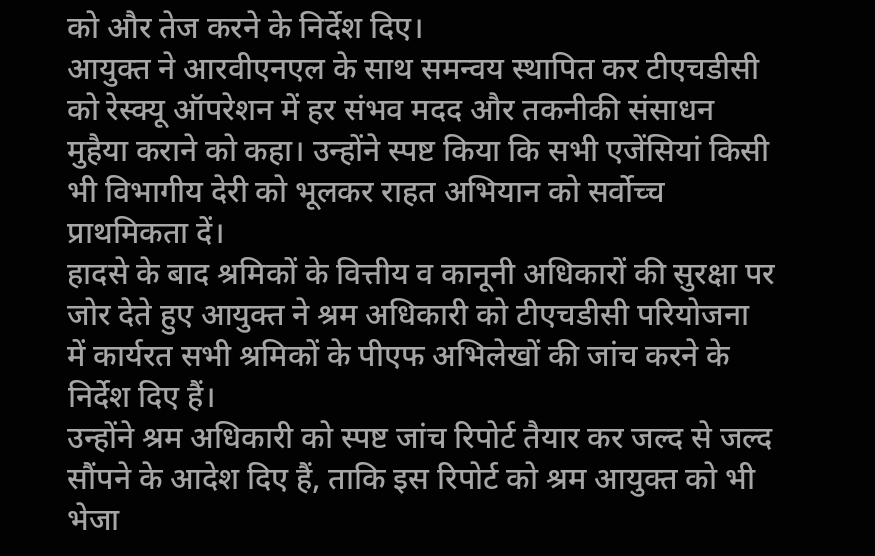को और तेज करने के निर्देश दिए।
आयुक्त ने आरवीएनएल के साथ समन्वय स्थापित कर टीएचडीसी को रेस्क्यू ऑपरेशन में हर संभव मदद और तकनीकी संसाधन मुहैया कराने को कहा। उन्होंने स्पष्ट किया कि सभी एजेंसियां किसी भी विभागीय देरी को भूलकर राहत अभियान को सर्वोच्च प्राथमिकता दें।
हादसे के बाद श्रमिकों के वित्तीय व कानूनी अधिकारों की सुरक्षा पर जोर देते हुए आयुक्त ने श्रम अधिकारी को टीएचडीसी परियोजना में कार्यरत सभी श्रमिकों के पीएफ अभिलेखों की जांच करने के निर्देश दिए हैं।
उन्होंने श्रम अधिकारी को स्पष्ट जांच रिपोर्ट तैयार कर जल्द से जल्द सौंपने के आदेश दिए हैं, ताकि इस रिपोर्ट को श्रम आयुक्त को भी भेजा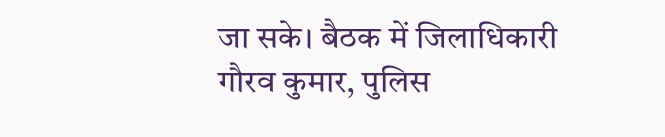जा सके। बैठक में जिलाधिकारी गौरव कुमार, पुलिस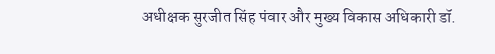अधीक्षक सुरजीत सिंह पंवार और मुख्य विकास अधिकारी डॉ.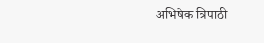अभिषेक त्रिपाठी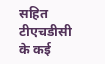सहित टीएचडीसी के कई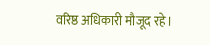वरिष्ठ अधिकारी मौजूद रहे।